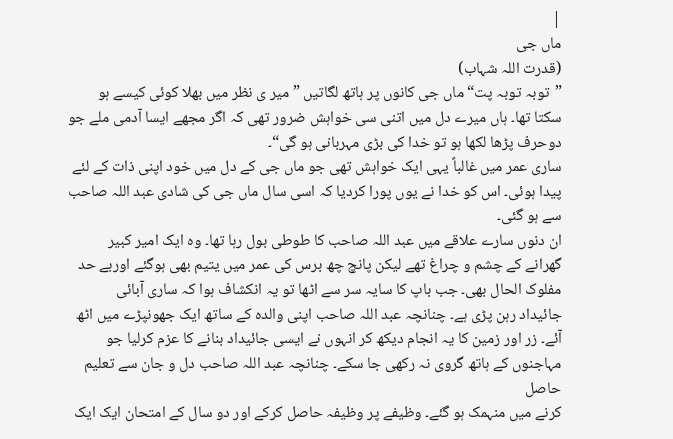|
ماں جی
(قدرت اللہ شہاب)
”توبہ توبہ پت“ ماں جی کانوں پر ہاتھ لگاتیں ” میر ی نظر میں بھلا کوئی کیسے ہو
سکتا تھا۔ ہاں میرے دل میں اتنی سی خواہش ضرور تھی کہ اگر مجھے ایسا آدمی ملے جو
دوحرف پڑھا لکھا ہو تو خدا کی بڑی مہربانی ہو گی“۔
ساری عمر میں غالباً یہی ایک خواہش تھی جو ماں جی کے دل میں خود اپنی ذات کے لئے
پیدا ہوئی۔ اس کو خدا نے یوں پورا کردیا کہ اسی سال ماں جی کی شادی عبد اللہ صاحب
سے ہو گئی۔
ان دنوں سارے علاقے میں عبد اللہ صاحب کا طوطی بول رہا تھا۔ وہ ایک امیر کبیر
گھرانے کے چشم و چراغ تھے لیکن پانچ چھ برس کی عمر میں یتیم بھی ہوگئے اوربے حد
مفلوک الحال بھی۔ جب باپ کا سایہ سر سے اٹھا تو یہ انکشاف ہوا کہ ساری آبائی
جائیداد رہن پڑی ہے۔ چنانچہ عبد اللہ صاحب اپنی والدہ کے ساتھ ایک جھونپڑے میں اٹھ
آئے۔ زر اور زمین کا یہ انجام دیکھ کر انہوں نے ایسی جائیداد بنانے کا عزم کرلیا جو
مہاجنوں کے ہاتھ گروی نہ رکھی جا سکے۔ چنانچہ عبد اللہ صاحب دل و جان سے تعلیم حاصل
کرنے میں منہمک ہو گئے۔ وظیفے پر وظیفہ حاصل کرکے اور دو سال کے امتحان ایک ایک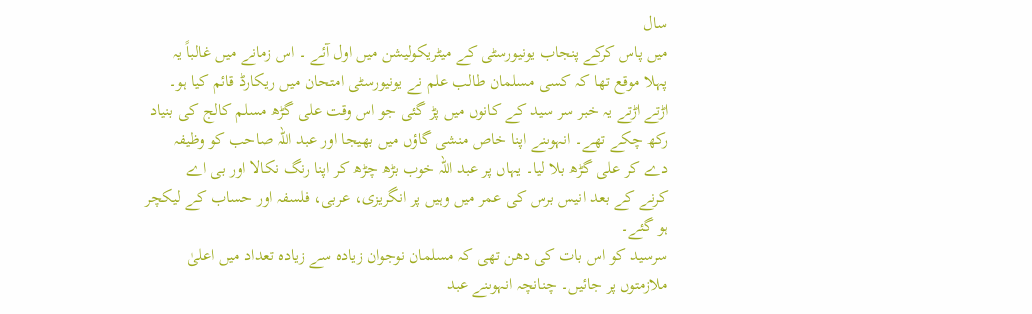سال
میں پاس کرکے پنجاب یونیورسٹی کے میٹریکولیشن میں اول آئے ۔ اس زمانے میں غالباً یہ
پہلا موقع تھا کہ کسی مسلمان طالب علم نے یونیورسٹی امتحان میں ریکارڈ قائم کیا ہو۔
اڑتے اڑتے یہ خبر سر سید کے کانوں میں پڑ گئی جو اس وقت علی گڑھ مسلم کالج کی بنیاد
رکھ چکے تھے۔ انہوںنے اپنا خاص منشی گاؤں میں بھیجا اور عبد اللہ صاحب کو وظیفہ
دے کر علی گڑھ بلا لیا۔ یہاں پر عبد اللہ خوب بڑھ چڑھ کر اپنا رنگ نکالا اور بی اے
کرنے کے بعد انیس برس کی عمر میں وہیں پر انگریزی، عربی، فلسفہ اور حساب کے لیکچر
ہو گئے۔
سرسید کو اس بات کی دھن تھی کہ مسلمان نوجوان زیادہ سے زیادہ تعداد میں اعلیٰ
ملازمتوں پر جائیں۔ چنانچہ انہوںنے عبد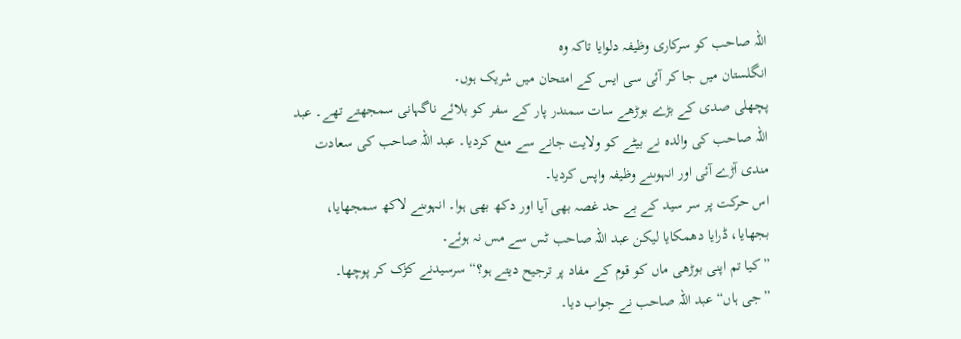اللہ صاحب کو سرکاری وظیفہ دلوایا تاکہ وہ
انگلستان میں جا کر آئی سی ایس کے امتحان میں شریک ہوں۔
پچھلی صدی کے بڑے بوڑھے سات سمندر پار کے سفر کو بلائے ناگہانی سمجھتے تھے۔ عبد
اللہ صاحب کی والدہ نے بیٹے کو ولایت جانے سے منع کردیا۔ عبد اللہ صاحب کی سعادت
مندی آڑے آئی اور انہوںنے وظیفہ واپس کردیا۔
اس حرکت پر سر سید کے بے حد غصہ بھی آیا اور دکھ بھی ہوا۔ انہوںنے لاکھ سمجھایا،
بجھایا، ڈرایا دھمکایا لیکن عبد اللہ صاحب ٹس سے مس نہ ہوئے۔
”کیا تم اپنی بوڑھی ماں کو قوم کے مفاد پر ترجیح دیتے ہو؟“ سرسیدنے کڑک کر پوچھا۔
”جی ہاں“ عبد اللہ صاحب نے جواب دیا۔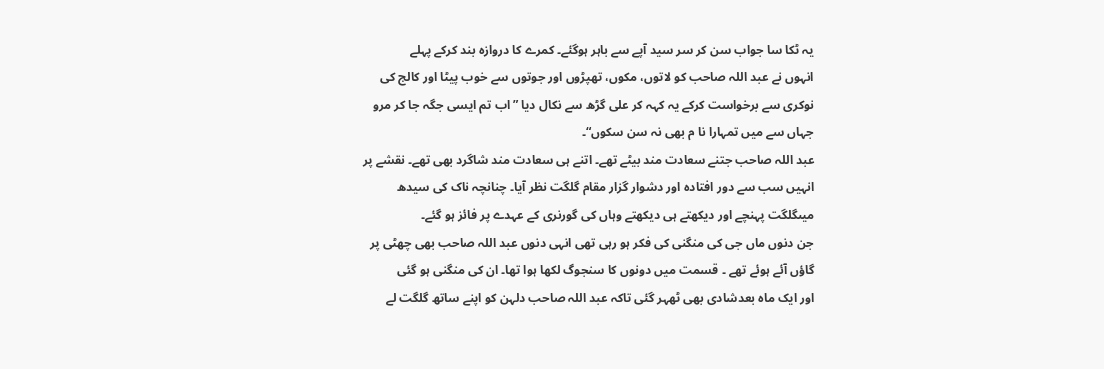یہ ٹکا سا جواب سن کر سر سید آپے سے باہر ہوگئے۔ کمرے کا دروازہ بند کرکے پہلے
انہوں نے عبد اللہ صاحب کو لاتوں، مکوں، تھپڑوں اور جوتوں سے خوب پیٹا اور کالج کی
نوکری سے برخواست کرکے یہ کہہ کر علی گڑھ سے نکال دیا ”اب تم ایسی جگہ جا کر مرو
جہاں سے میں تمہارا نا م بھی نہ سن سکوں“۔
عبد اللہ صاحب جتنے سعادت مند بیٹے تھے۔ اتنے ہی سعادت مند شاگرد بھی تھے۔ نقشے پر
انہیں سب سے دور افتادہ اور دشوار گزار مقام گلگت نظر آیا۔ چنانچہ ناک کی سیدھ
میںگلگت پہنچے اور دیکھتے ہی دیکھتے وہاں کی گورنری کے عہدے پر فائز ہو گئے۔
جن دنوں ماں جی کی منگنی کی فکر ہو رہی تھی انہی دنوں عبد اللہ صاحب بھی چھٹی پر
گاؤں آئے ہوئے تھے ۔ قسمت میں دونوں کا سنجوگ لکھا ہوا تھا۔ ان کی منگنی ہو گئی
اور ایک ماہ بعدشادی بھی ٹھہر گئی تاکہ عبد اللہ صاحب دلہن کو اپنے ساتھ گلگت لے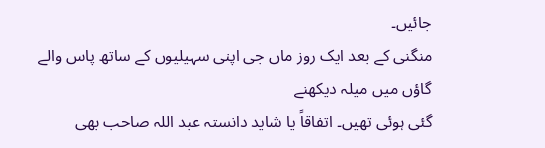جائیں۔
منگنی کے بعد ایک روز ماں جی اپنی سہیلیوں کے ساتھ پاس والے گاؤں میں میلہ دیکھنے
گئی ہوئی تھیں۔ اتفاقاً یا شاید دانستہ عبد اللہ صاحب بھی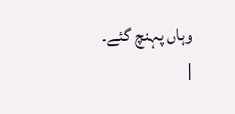وہاں پہنچ گئے۔
|